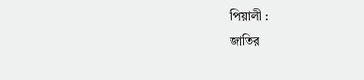পিয়ালী :
জাতির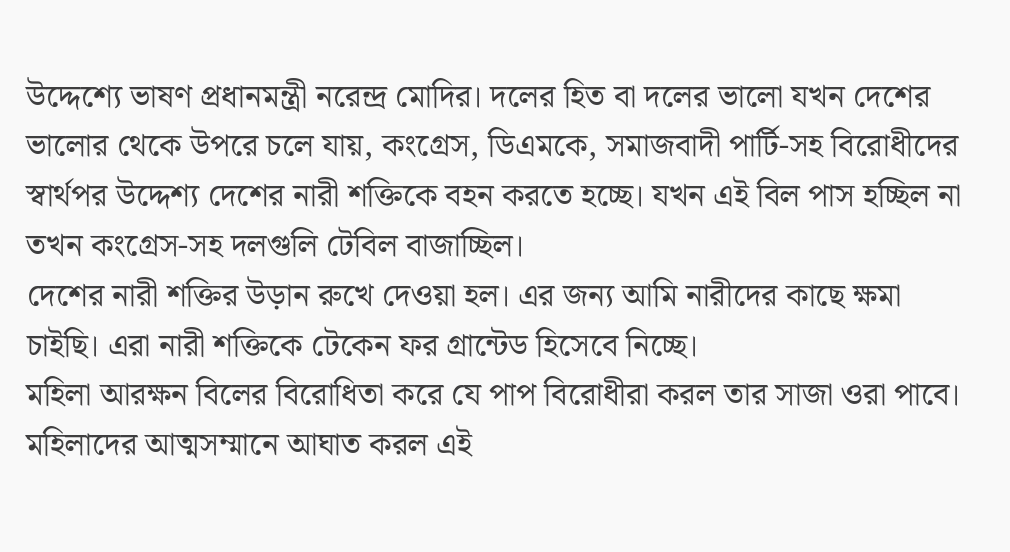উদ্দেশ্যে ভাষণ প্রধানমন্ত্রী নরেন্দ্র মোদির। দলের হিত বা দলের ভালো যখন দেশের ভালোর থেকে উপরে চলে যায়, কংগ্রেস, ডিএমকে, সমাজবাদী পার্টি-সহ বিরোধীদের স্বার্থপর উদ্দেশ্য দেশের নারী শক্তিকে বহন করতে হচ্ছে। যখন এই বিল পাস হচ্ছিল না তখন কংগ্রেস-সহ দলগুলি টেবিল বাজাচ্ছিল।
দেশের নারী শক্তির উড়ান রুখে দেওয়া হল। এর জন্য আমি নারীদের কাছে ক্ষমা চাইছি। এরা নারী শক্তিকে টেকেন ফর গ্রান্টেড হিসেবে নিচ্ছে।
মহিলা আরক্ষন বিলের বিরোধিতা করে যে পাপ বিরোধীরা করল তার সাজা ওরা পাবে। মহিলাদের আত্মসম্মানে আঘাত করল এই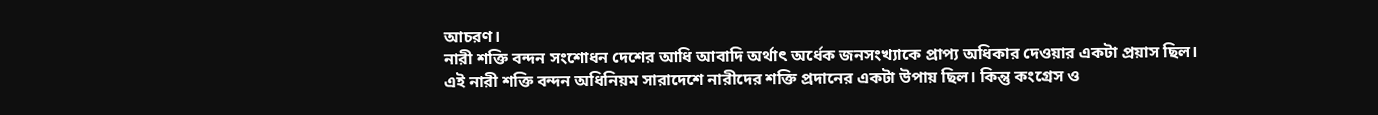আচরণ।
নারী শক্তি বন্দন সংশোধন দেশের আধি আবাদি অর্থাৎ অর্ধেক জনসংখ্যাকে প্রাপ্য অধিকার দেওয়ার একটা প্রয়াস ছিল।
এই নারী শক্তি বন্দন অধিনিয়ম সারাদেশে নারীদের শক্তি প্রদানের একটা উপায় ছিল। কিন্তু কংগ্রেস ও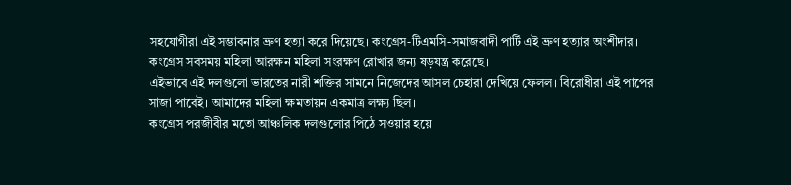সহযোগীরা এই সম্ভাবনার ভ্রুণ হত্যা করে দিয়েছে। কংগ্রেস-টিএমসি-সমাজবাদী পার্টি এই ভ্রুণ হত্যার অংশীদার। কংগ্রেস সবসময় মহিলা আরক্ষন মহিলা সংরক্ষণ রোখার জন্য ষড়যন্ত্র করেছে।
এইভাবে এই দলগুলো ভারতের নারী শক্তির সামনে নিজেদের আসল চেহারা দেখিয়ে ফেলল। বিরোধীরা এই পাপের সাজা পাবেই। আমাদের মহিলা ক্ষমতায়ন একমাত্র লক্ষ্য ছিল।
কংগ্রেস পরজীবীর মতো আঞ্চলিক দলগুলোর পিঠে সওয়ার হয়ে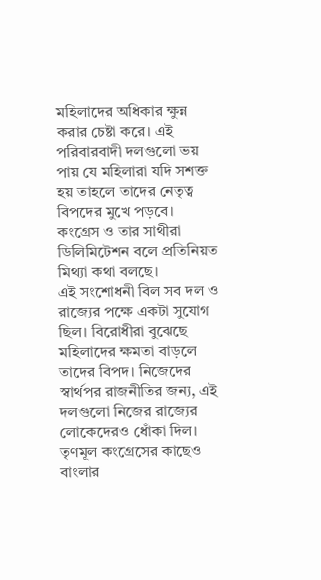মহিলাদের অধিকার ক্ষুন্ন করার চেষ্টা করে। এই পরিবারবাদী দলগুলো ভয় পায় যে মহিলারা যদি সশক্ত হয় তাহলে তাদের নেতৃত্ব বিপদের মুখে পড়বে।
কংগ্রেস ও তার সাথীরা ডিলিমিটেশন বলে প্রতিনিয়ত মিথ্যা কথা বলছে।
এই সংশোধনী বিল সব দল ও রাজ্যের পক্ষে একটা সুযোগ ছিল। বিরোধীরা বুঝেছে মহিলাদের ক্ষমতা বাড়লে তাদের বিপদ। নিজেদের স্বার্থপর রাজনীতির জন্য, এই দলগুলো নিজের রাজ্যের লোকেদেরও ধোঁকা দিল। তৃণমূল কংগ্রেসের কাছেও বাংলার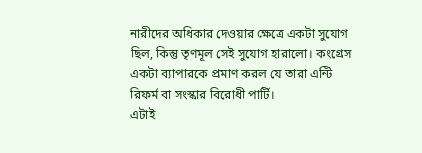নারীদের অধিকার দেওয়ার ক্ষেত্রে একটা সুযোগ ছিল, কিন্তু তৃণমূল সেই সুযোগ হারালো। কংগ্রেস একটা ব্যাপারকে প্রমাণ করল যে তারা এন্টি রিফর্ম বা সংস্কার বিরোধী পার্টি।
এটাই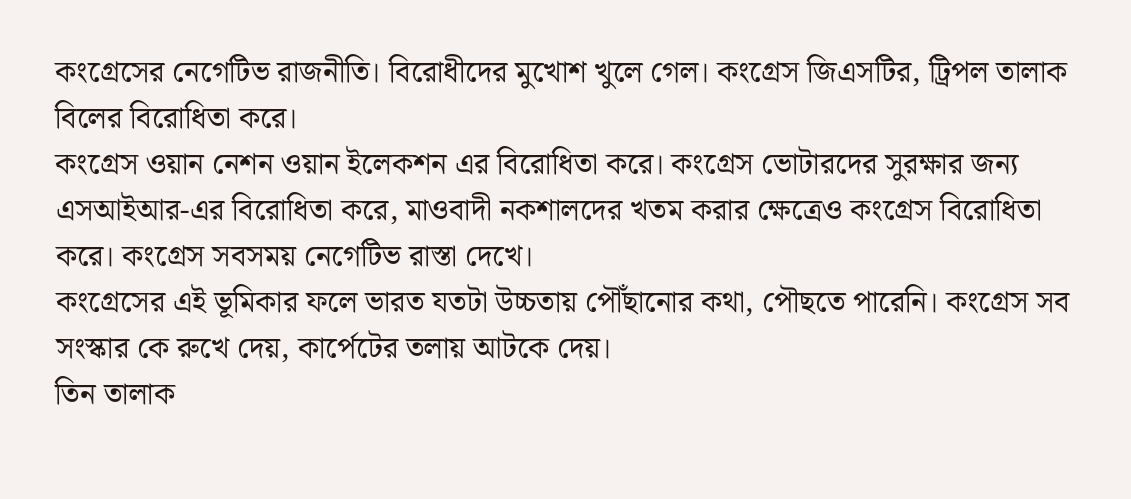কংগ্রেসের নেগেটিভ রাজনীতি। বিরোধীদের মুখোশ খুলে গেল। কংগ্রেস জিএসটির, ট্রিপল তালাক বিলের বিরোধিতা করে।
কংগ্রেস ওয়ান নেশন ওয়ান ইলেকশন এর বিরোধিতা করে। কংগ্রেস ভোটারদের সুরক্ষার জন্য এসআইআর-এর বিরোধিতা করে, মাওবাদী নকশালদের খতম করার ক্ষেত্রেও কংগ্রেস বিরোধিতা করে। কংগ্রেস সবসময় নেগেটিভ রাস্তা দেখে।
কংগ্রেসের এই ভূমিকার ফলে ভারত যতটা উচ্চতায় পৌঁছানোর কথা, পৌছতে পারেনি। কংগ্রেস সব সংস্কার কে রুখে দেয়, কার্পেটের তলায় আটকে দেয়।
তিন তালাক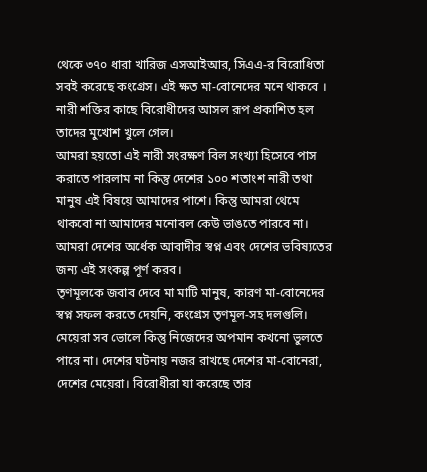থেকে ৩৭০ ধারা খারিজ এসআইআর, সিএএ-র বিরোধিতা সবই করেছে কংগ্রেস। এই ক্ষত মা-বোনেদের মনে থাকবে । নারী শক্তির কাছে বিরোধীদের আসল রূপ প্রকাশিত হল তাদের মুখোশ খুলে গেল।
আমরা হয়তো এই নারী সংরক্ষণ বিল সংখ্যা হিসেবে পাস করাতে পারলাম না কিন্তু দেশের ১০০ শতাংশ নারী তথা মানুষ এই বিষয়ে আমাদের পাশে। কিন্তু আমরা থেমে থাকবো না আমাদের মনোবল কেউ ভাঙতে পারবে না। আমরা দেশের অর্ধেক আবাদীর স্বপ্ন এবং দেশের ভবিষ্যতের জন্য এই সংকল্প পূর্ণ করব।
তৃণমূলকে জবাব দেবে মা মাটি মানুষ, কারণ মা-বোনেদের স্বপ্ন সফল করতে দেয়নি, কংগ্রেস তৃণমূল-সহ দলগুলি।
মেয়েরা সব ভোলে কিন্তু নিজেদের অপমান কখনো ভুলতে পারে না। দেশের ঘটনায় নজর রাখছে দেশের মা-বোনেরা, দেশের মেয়েরা। বিরোধীরা যা করেছে তার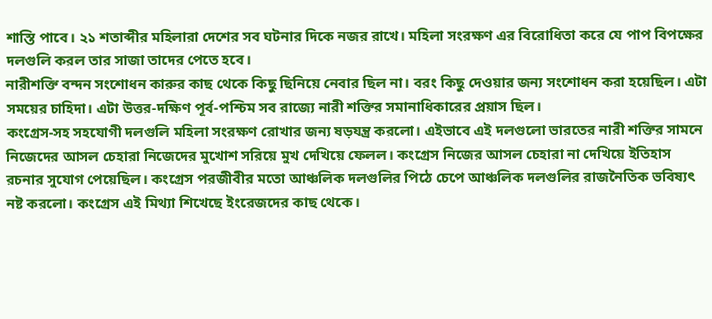শাস্তি পাবে। ২১ শতাব্দীর মহিলারা দেশের সব ঘটনার দিকে নজর রাখে। মহিলা সংরক্ষণ এর বিরোধিতা করে যে পাপ বিপক্ষের দলগুলি করল তার সাজা তাদের পেতে হবে।
নারীশক্তি বন্দন সংশোধন কারুর কাছ থেকে কিছু ছিনিয়ে নেবার ছিল না। বরং কিছু দেওয়ার জন্য সংশোধন করা হয়েছিল। এটা সময়ের চাহিদা। এটা উত্তর-দক্ষিণ পূর্ব-পশ্চিম সব রাজ্যে নারী শক্তির সমানাধিকারের প্রয়াস ছিল।
কংগ্রেস-সহ সহযোগী দলগুলি মহিলা সংরক্ষণ রোখার জন্য ষড়যন্ত্র করলো। এইভাবে এই দলগুলো ভারতের নারী শক্তির সামনে নিজেদের আসল চেহারা নিজেদের মুখোশ সরিয়ে মুখ দেখিয়ে ফেলল। কংগ্রেস নিজের আসল চেহারা না দেখিয়ে ইতিহাস রচনার সুযোগ পেয়েছিল। কংগ্রেস পরজীবীর মতো আঞ্চলিক দলগুলির পিঠে চেপে আঞ্চলিক দলগুলির রাজনৈতিক ভবিষ্যৎ নষ্ট করলো। কংগ্রেস এই মিথ্যা শিখেছে ইংরেজদের কাছ থেকে।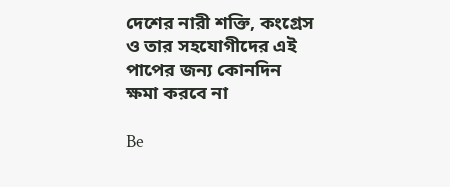দেশের নারী শক্তি, কংগ্রেস ও তার সহযোগীদের এই পাপের জন্য কোনদিন ক্ষমা করবে না

Be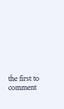the first to comment